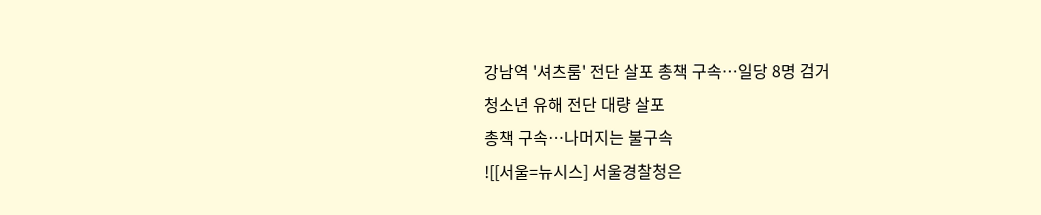강남역 '셔츠룸' 전단 살포 총책 구속…일당 8명 검거
청소년 유해 전단 대량 살포
총책 구속…나머지는 불구속
![[서울=뉴시스] 서울경찰청은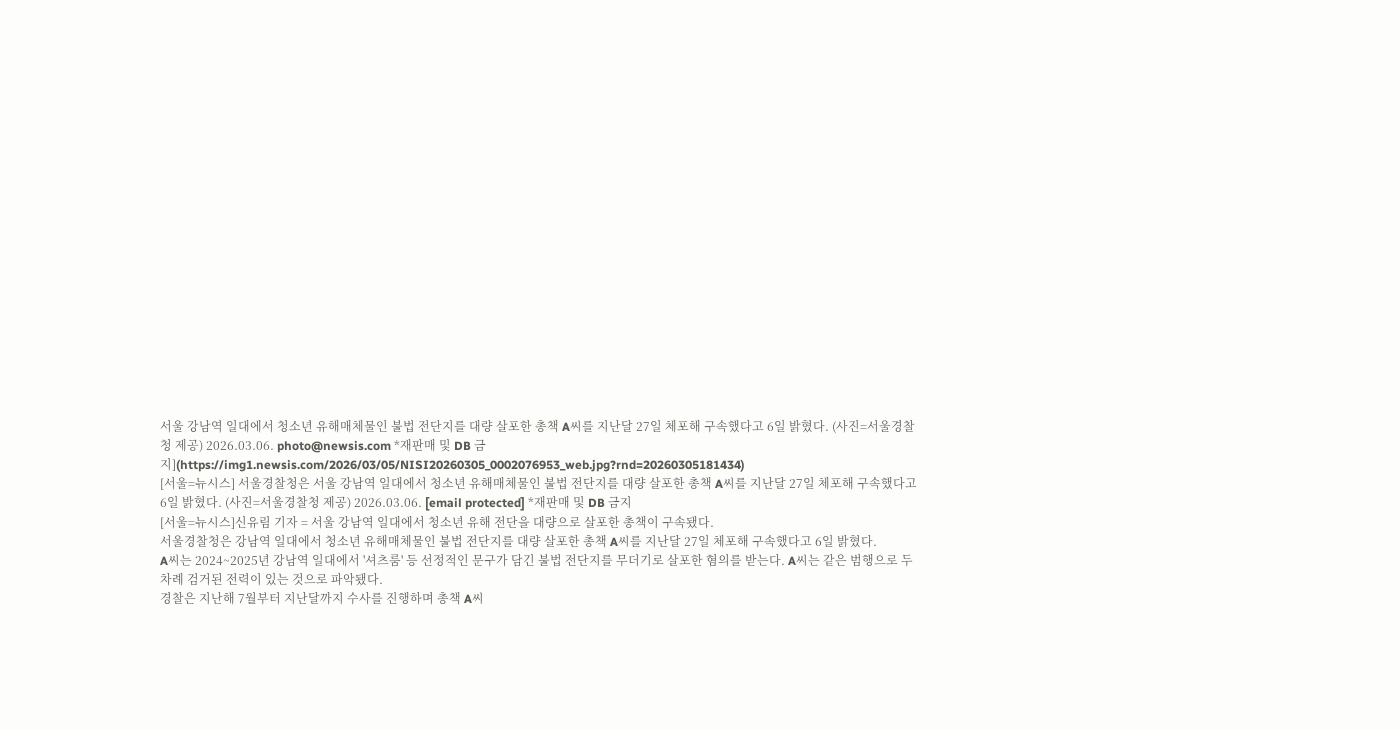서울 강남역 일대에서 청소년 유해매체물인 불법 전단지를 대량 살포한 총책 A씨를 지난달 27일 체포해 구속했다고 6일 밝혔다. (사진=서울경찰청 제공) 2026.03.06. photo@newsis.com *재판매 및 DB 금지](https://img1.newsis.com/2026/03/05/NISI20260305_0002076953_web.jpg?rnd=20260305181434)
[서울=뉴시스] 서울경찰청은 서울 강남역 일대에서 청소년 유해매체물인 불법 전단지를 대량 살포한 총책 A씨를 지난달 27일 체포해 구속했다고 6일 밝혔다. (사진=서울경찰청 제공) 2026.03.06. [email protected] *재판매 및 DB 금지
[서울=뉴시스]신유림 기자 = 서울 강남역 일대에서 청소년 유해 전단을 대량으로 살포한 총책이 구속됐다.
서울경찰청은 강남역 일대에서 청소년 유해매체물인 불법 전단지를 대량 살포한 총책 A씨를 지난달 27일 체포해 구속했다고 6일 밝혔다.
A씨는 2024~2025년 강남역 일대에서 '셔츠룸' 등 선정적인 문구가 담긴 불법 전단지를 무더기로 살포한 혐의를 받는다. A씨는 같은 범행으로 두 차례 검거된 전력이 있는 것으로 파악됐다.
경찰은 지난해 7월부터 지난달까지 수사를 진행하며 총책 A씨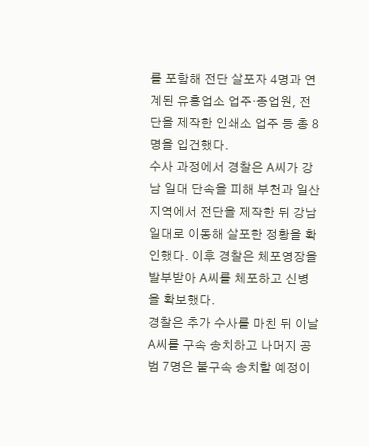를 포함해 전단 살포자 4명과 연계된 유흥업소 업주·종업원, 전단을 제작한 인쇄소 업주 등 총 8명을 입건했다.
수사 과정에서 경찰은 A씨가 강남 일대 단속을 피해 부천과 일산 지역에서 전단을 제작한 뒤 강남 일대로 이동해 살포한 정황을 확인했다. 이후 경찰은 체포영장을 발부받아 A씨를 체포하고 신병을 확보했다.
경찰은 추가 수사를 마친 뒤 이날 A씨를 구속 송치하고 나머지 공범 7명은 불구속 송치할 예정이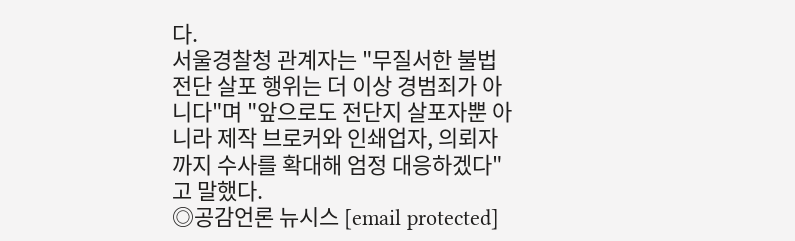다.
서울경찰청 관계자는 "무질서한 불법 전단 살포 행위는 더 이상 경범죄가 아니다"며 "앞으로도 전단지 살포자뿐 아니라 제작 브로커와 인쇄업자, 의뢰자까지 수사를 확대해 엄정 대응하겠다"고 말했다.
◎공감언론 뉴시스 [email protected]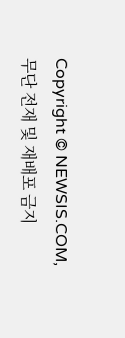Copyright © NEWSIS.COM, 무단 전재 및 재배포 금지